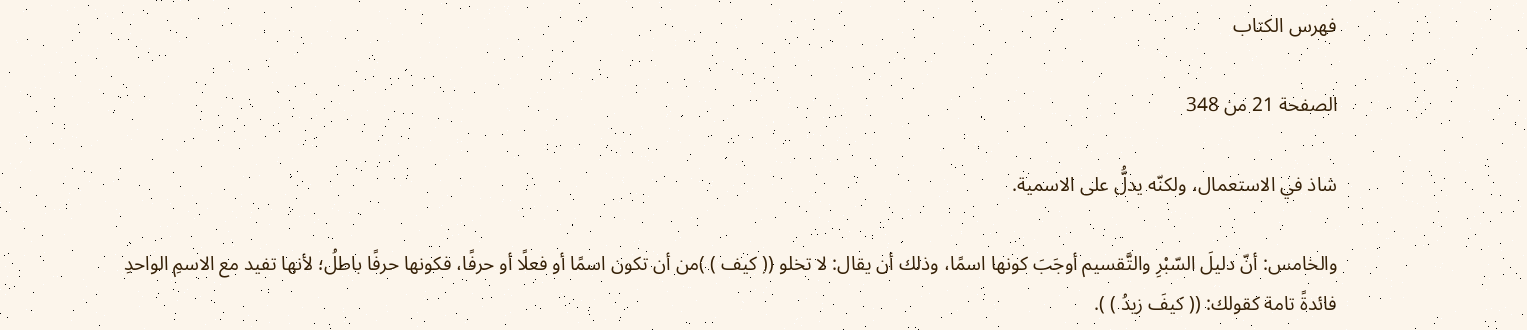فهرس الكتاب

الصفحة 21 من 348

شاذ في الاستعمال، ولكنّه يدلُّ على الاسمية.

والخامس: أنّ دليلَ السّبْرِ والتَّقسيم أوجَبَ كونها اسمًا، وذلك أن يقال: لا تخلو (( كيف ) )من أن تكون اسمًا أو فعلًا أو حرفًا، فكونها حرفًا باطلُ؛ لأنها تفيد مع الاسمِ الواحدِ فائدةً تامة كقولك: (( كيفَ زيدُ ) ).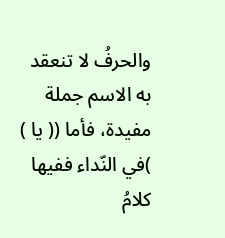والحرفُ لا تنعقد به الاسم جملة مفيدة، فأما (( يا ) )في النّداء ففيها كلامُ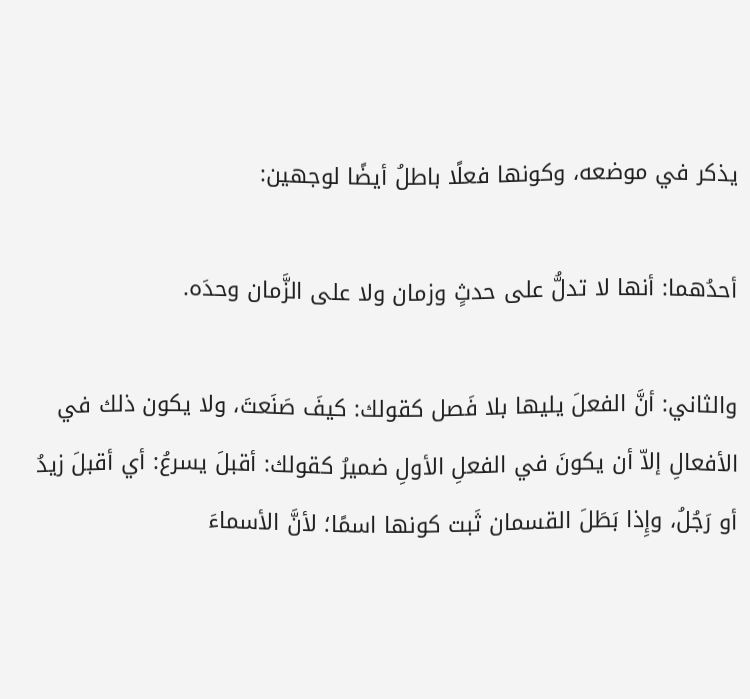يذكر في موضعه، وكونها فعلًا باطلُ أيضًا لوجهين:

أحدُهما: أنها لا تدلُّ على حدثٍ وزمان ولا على الزَّمان وحدَه.

والثاني: أنَّ الفعلَ يليها بلا فَصل كقولك: كيفَ صَنَعتَ، ولا يكون ذلك في الأفعالِ إلاّ أن يكونَ في الفعلِ الأولِ ضميرُ كقولك: أقبلَ يسرعُ: أي أقبلَ زيدُ أو رَجُلُ، وإِذا بَطَلَ القسمان ثَبت كونها اسمًا؛ لأنَّ الأسماءَ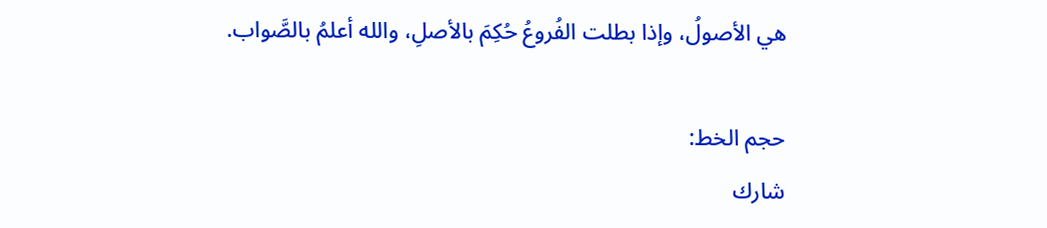هي الأصولُ، وإذا بطلت الفُروعُ حُكِمَ بالأصلِ، والله أعلمُ بالصَّواب.

حجم الخط:
شارك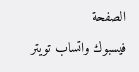الصفحة
فيسبوك واتساب تويتر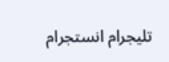تليجرام انستجرام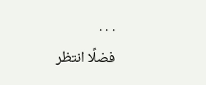. . .
فضلًا انتظر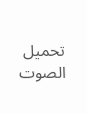تحميل الصوت